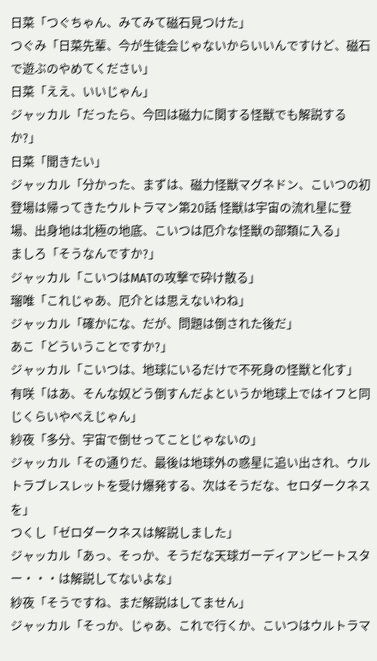日菜「つぐちゃん、みてみて磁石見つけた」
つぐみ「日菜先輩、今が生徒会じゃないからいいんですけど、磁石で遊ぶのやめてください」
日菜「ええ、いいじゃん」
ジャッカル「だったら、今回は磁力に関する怪獣でも解説するか?」
日菜「聞きたい」
ジャッカル「分かった、まずは、磁力怪獣マグネドン、こいつの初登場は帰ってきたウルトラマン第20話 怪獣は宇宙の流れ星に登場、出身地は北極の地底、こいつは厄介な怪獣の部類に入る」
ましろ「そうなんですか?」
ジャッカル「こいつはMATの攻撃で砕け散る」
瑠唯「これじゃあ、厄介とは思えないわね」
ジャッカル「確かにな、だが、問題は倒された後だ」
あこ「どういうことですか?」
ジャッカル「こいつは、地球にいるだけで不死身の怪獣と化す」
有咲「はあ、そんな奴どう倒すんだよというか地球上ではイフと同じくらいやべえじゃん」
紗夜「多分、宇宙で倒せってことじゃないの」
ジャッカル「その通りだ、最後は地球外の惑星に追い出され、ウルトラブレスレットを受け爆発する、次はそうだな、セロダークネスを」
つくし「ゼロダークネスは解説しました」
ジャッカル「あっ、そっか、そうだな天球ガーディアンビートスター・・・は解説してないよな」
紗夜「そうですね、まだ解説はしてません」
ジャッカル「そっか、じゃあ、これで行くか、こいつはウルトラマ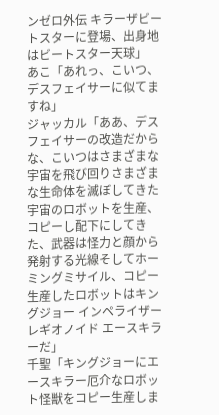ンゼロ外伝 キラーザビートスターに登場、出身地はビートスター天球」
あこ「あれっ、こいつ、デスフェイサーに似てますね」
ジャッカル「ああ、デスフェイサーの改造だからな、こいつはさまざまな宇宙を飛び回りさまざまな生命体を滅ぼしてきた宇宙のロボットを生産、コピーし配下にしてきた、武器は怪力と顔から発射する光線そしてホーミングミサイル、コピー生産したロボットはキングジョー インペライザー レギオノイド エースキラーだ」
千聖「キングジョーにエースキラー厄介なロボット怪獣をコピー生産しま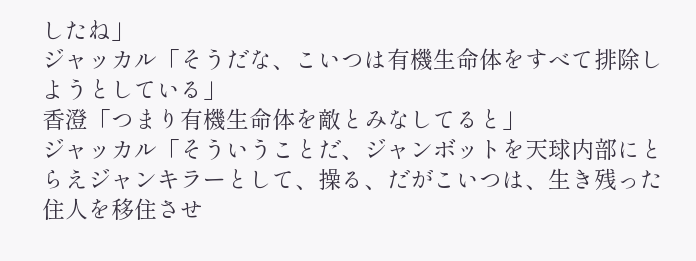したね」
ジャッカル「そうだな、こいつは有機生命体をすべて排除しようとしている」
香澄「つまり有機生命体を敵とみなしてると」
ジャッカル「そういうことだ、ジャンボットを天球内部にとらえジャンキラーとして、操る、だがこいつは、生き残った住人を移住させ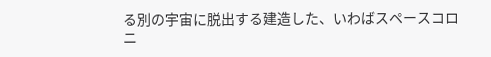る別の宇宙に脱出する建造した、いわばスペースコロニ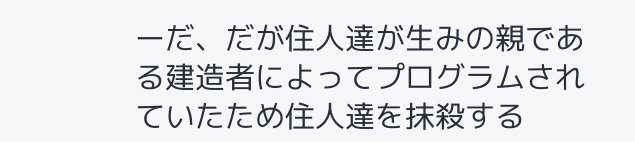ーだ、だが住人達が生みの親である建造者によってプログラムされていたため住人達を抹殺する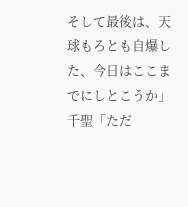そして最後は、天球もろとも自爆した、今日はここまでにしとこうか」
千聖「ただ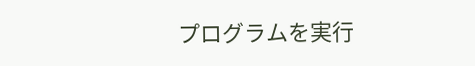プログラムを実行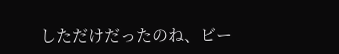しただけだったのね、ビー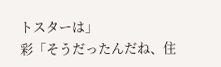トスターは」
彩「そうだったんだね、住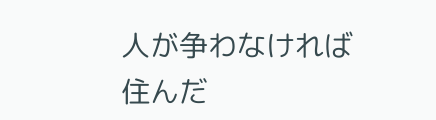人が争わなければ住んだ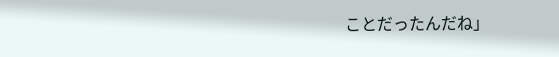ことだったんだね」